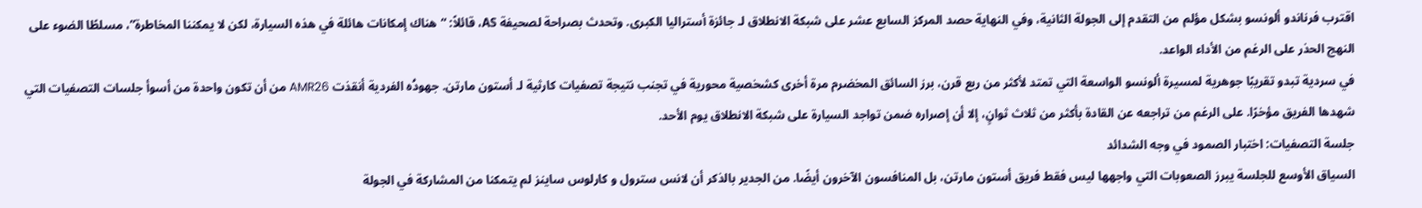اقترب فرناندو ألونسو بشكل مؤلم من التقدم إلى الجولة الثانية، وفي النهاية حصد المركز السابع عشر على شبكة الانطلاق لـ جائزة أستراليا الكبرى. وتحدث بصراحة لصحيفة AS، قائلاً: “هناك إمكانات هائلة في هذه السيارة، لكن لا يمكننا المخاطرة”، مسلطًا الضوء على النهج الحذر على الرغم من الأداء الواعد.
في سردية تبدو تقريبًا جوهرية لمسيرة ألونسو الواسعة التي تمتد لأكثر من ربع قرن، برز السائق المخضرم مرة أخرى كشخصية محورية في تجنب نتيجة تصفيات كارثية لـ أستون مارتن. جهودُه الفردية أنقذت AMR26 من أن تكون واحدة من أسوأ جلسات التصفيات التي شهدها الفريق مؤخرًا. على الرغم من تراجعه عن القادة بأكثر من ثلاث ثوانٍ، إلا أن إصراره ضمن تواجد السيارة على شبكة الانطلاق يوم الأحد.
جلسة التصفيات: اختبار الصمود في وجه الشدائد
السياق الأوسع للجلسة يبرز الصعوبات التي واجهها ليس فقط فريق أستون مارتن، بل المنافسون الآخرون أيضًا. من الجدير بالذكر أن لانس سترول و كارلوس ساينز لم يتمكنا من المشاركة في الجولة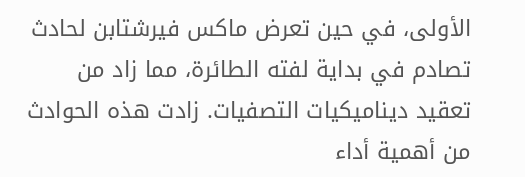الأولى، في حين تعرض ماكس فيرشتابن لحادث تصادم في بداية لفته الطائرة، مما زاد من تعقيد ديناميكيات التصفيات. زادت هذه الحوادث من أهمية أداء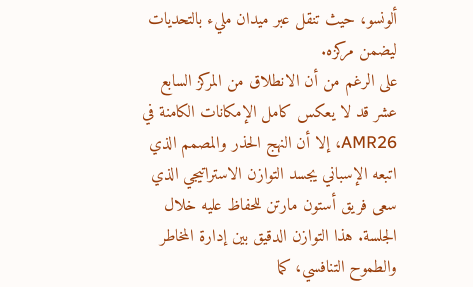ألونسو، حيث تنقل عبر ميدان مليء بالتحديات ليضمن مركزه.
على الرغم من أن الانطلاق من المركز السابع عشر قد لا يعكس كامل الإمكانات الكامنة في AMR26، إلا أن النهج الحذر والمصمم الذي اتبعه الإسباني يجسد التوازن الاستراتيجي الذي سعى فريق أستون مارتن للحفاظ عليه خلال الجلسة. هذا التوازن الدقيق بين إدارة المخاطر والطموح التنافسي، كما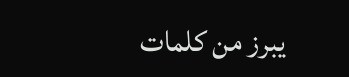يبرز من كلمات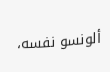ألونسو نفسه،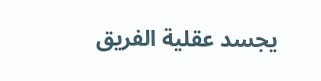يجسد عقلية الفريق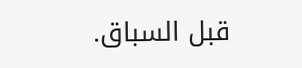قبل السباق.